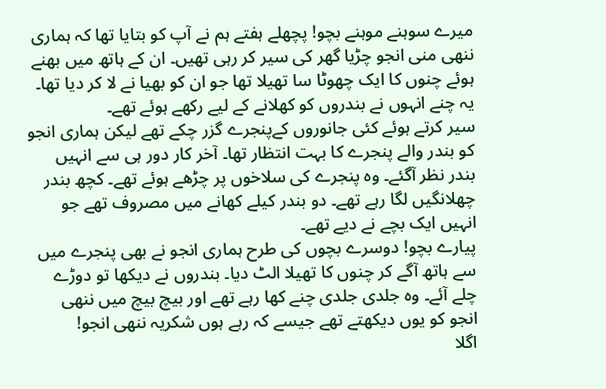میرے سوہنے موہنے بچو! پچھلے ہفتے ہم نے آپ کو بتایا تھا کہ ہماری ننھی منی انجو چڑیا گھر کی سیر کر رہی تھیں۔ ان کے ہاتھ میں بھنے ہوئے چنوں کا ایک چھوٹا سا تھیلا تھا جو ان کو بھیا نے لا کر دیا تھا۔ یہ چنے انہوں نے بندروں کو کھلانے کے لیے رکھے ہوئے تھے۔
سیر کرتے ہوئے کئی جانوروں کےپنجرے گزر چکے تھے لیکن ہماری انجو کو بندر والے پنجرے کا بہت انتظار تھا۔ آخر کار دور ہی سے انہیں بندر نظر آگئے۔ وہ پنجرے کی سلاخوں پر چڑھے ہوئے تھے۔ کچھ بندر چھلانگیں لگا رہے تھے۔ دو بندر کیلے کھانے میں مصروف تھے جو انہیں ایک بچے نے دیے تھے۔
پیارے بچو! دوسرے بچوں کی طرح ہماری انجو نے بھی پنجرے میں سے ہاتھ آگے کر چنوں کا تھیلا الٹ دیا۔ بندروں نے دیکھا تو دوڑے چلے آئے۔ وہ جلدی جلدی چنے کھا رہے تھے اور بیچ بیچ میں ننھی انجو کو یوں دیکھتے تھے جیسے کہ رہے ہوں شکریہ ننھی انجو!
اگلا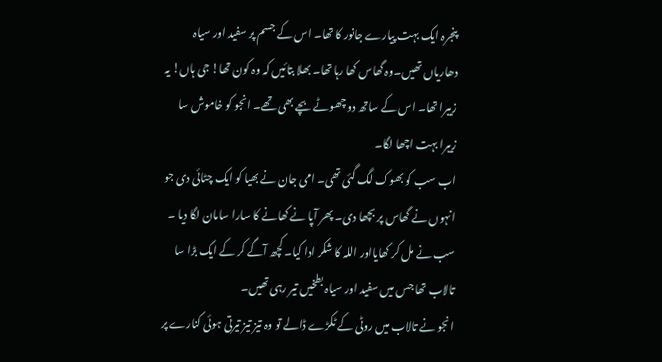پنجرہ ایک بہت پیارے جانور کا تھا۔ اس کے جسم پر سفید اور سیاہ دھاریاں تھیں۔وہ گھاس کھا رہا تھا۔ بھلا بتائیں کہ وہ کون تھا! جی ہاں! یہ زیبرا تھا۔ اس کے ساتھ دو چھوٹے بچے بھی تھے۔ انجو کو خاموش سا زیبرا بہت اچھا لگا۔
اب سب کو بھوک لگ گئی تھی۔ امی جان نے بھیا کو ایک چٹائی دی جو انہوں نے گھاس پر بچھا دی۔ پھر آپا نے کھانے کا سارا سامان لگا دیا ۔ سب نے مل کر کھایااور اللہ کا شکر ادا کیا۔ کچھ آگے کر کے ایک بڑا سا تالاب تھا جس میں سفید اور سیاہ بطخیں تیر رہی تھیں۔
انجو نے تالاب میں روٹی کے ٹکڑے ڈالے تو وہ تیز تیز تیرتی ہوئی کنارے پر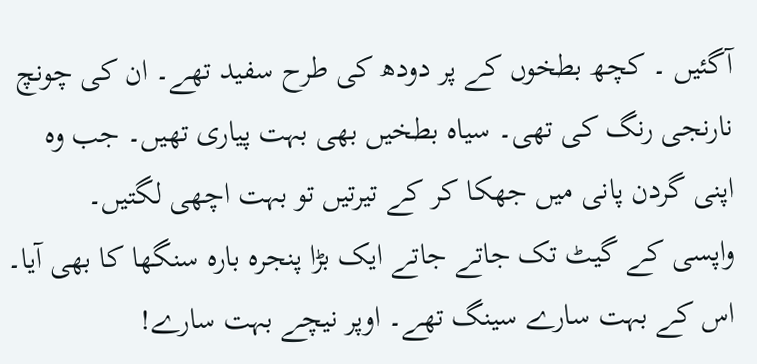آگئیں ۔ کچھ بطخوں کے پر دودھ کی طرح سفید تھے۔ ان کی چونچ نارنجی رنگ کی تھی۔ سیاہ بطخیں بھی بہت پیاری تھیں۔ جب وہ اپنی گردن پانی میں جھکا کر کے تیرتیں تو بہت اچھی لگتیں۔
واپسی کے گیٹ تک جاتے جاتے ایک بڑا پنجرہ بارہ سنگھا کا بھی آیا۔ اس کے بہت سارے سینگ تھے۔ اوپر نیچے بہت سارے!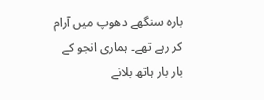بارہ سنگھے دھوپ میں آرام کر رہے تھے۔ ہماری انجو کے بار بار ہاتھ بلانے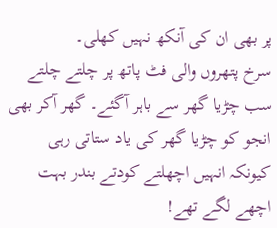پر بھی ان کی آنکھ نہیں کھلی۔
سرخ پتھروں والی فٹ پاتھ پر چلتے چلتے سب چڑیا گھر سے باہر آگئے۔ گھر آکر بھی انجو کو چڑیا گھر کی یاد ستاتی رہی کیونکہ انہیں اچھلتے کودتے بندر بہت اچھے لگے تھے!